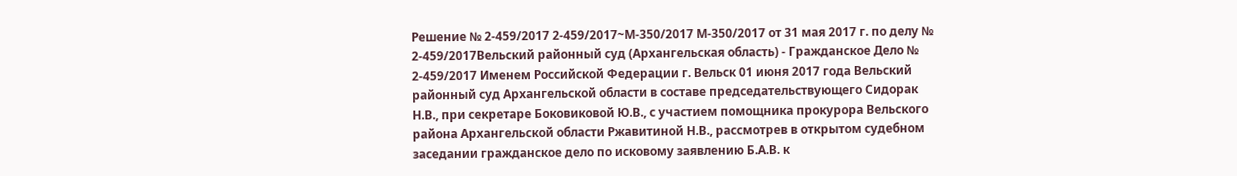Решение № 2-459/2017 2-459/2017~М-350/2017 М-350/2017 от 31 мая 2017 г. по делу № 2-459/2017Вельский районный суд (Архангельская область) - Гражданское Дело № 2-459/2017 Именем Российской Федерации г. Вельск 01 июня 2017 года Вельский районный суд Архангельской области в составе председательствующего Сидорак Н.В., при секретаре Боковиковой Ю.В., с участием помощника прокурора Вельского района Архангельской области Ржавитиной Н.В., рассмотрев в открытом судебном заседании гражданское дело по исковому заявлению Б.А.В. к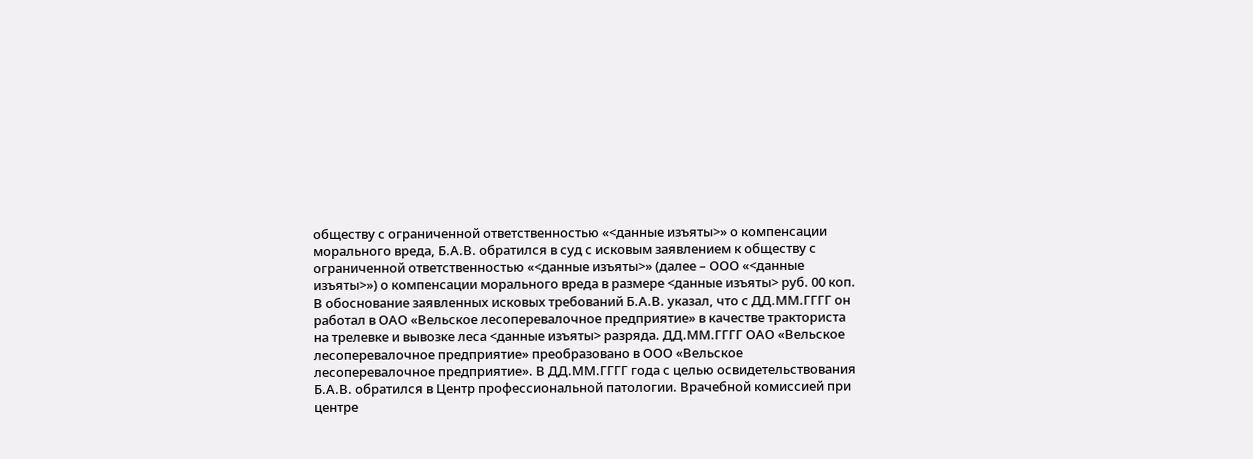обществу с ограниченной ответственностью «<данные изъяты>» о компенсации морального вреда, Б.А.В. обратился в суд с исковым заявлением к обществу с ограниченной ответственностью «<данные изъяты>» (далее – ООО «<данные изъяты>») о компенсации морального вреда в размере <данные изъяты> руб. 00 коп. В обоснование заявленных исковых требований Б.А.В. указал, что с ДД.ММ.ГГГГ он работал в ОАО «Вельское лесоперевалочное предприятие» в качестве тракториста на трелевке и вывозке леса <данные изъяты> разряда. ДД.ММ.ГГГГ ОАО «Вельское лесоперевалочное предприятие» преобразовано в ООО «Вельское лесоперевалочное предприятие». В ДД.ММ.ГГГГ года с целью освидетельствования Б.А.В. обратился в Центр профессиональной патологии. Врачебной комиссией при центре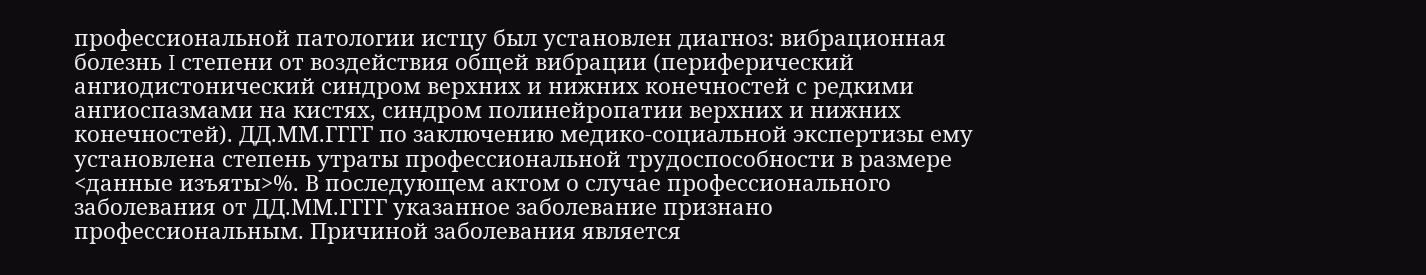профессиональной патологии истцу был установлен диагноз: вибрационная болезнь I степени от воздействия общей вибрации (периферический ангиодистонический синдром верхних и нижних конечностей с редкими ангиоспазмами на кистях, синдром полинейропатии верхних и нижних конечностей). ДД.ММ.ГГГГ по заключению медико-социальной экспертизы ему установлена степень утраты профессиональной трудоспособности в размере <данные изъяты>%. В последующем актом о случае профессионального заболевания от ДД.ММ.ГГГГ указанное заболевание признано профессиональным. Причиной заболевания является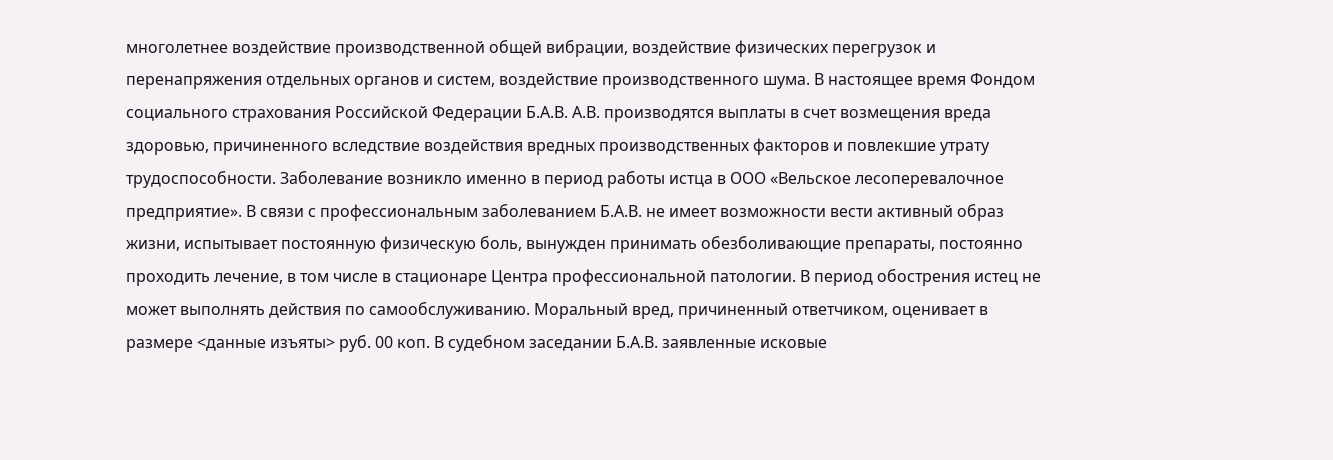многолетнее воздействие производственной общей вибрации, воздействие физических перегрузок и перенапряжения отдельных органов и систем, воздействие производственного шума. В настоящее время Фондом социального страхования Российской Федерации Б.А.В. А.В. производятся выплаты в счет возмещения вреда здоровью, причиненного вследствие воздействия вредных производственных факторов и повлекшие утрату трудоспособности. Заболевание возникло именно в период работы истца в ООО «Вельское лесоперевалочное предприятие». В связи с профессиональным заболеванием Б.А.В. не имеет возможности вести активный образ жизни, испытывает постоянную физическую боль, вынужден принимать обезболивающие препараты, постоянно проходить лечение, в том числе в стационаре Центра профессиональной патологии. В период обострения истец не может выполнять действия по самообслуживанию. Моральный вред, причиненный ответчиком, оценивает в размере <данные изъяты> руб. 00 коп. В судебном заседании Б.А.В. заявленные исковые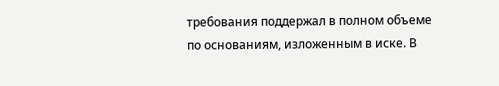требования поддержал в полном объеме по основаниям, изложенным в иске. В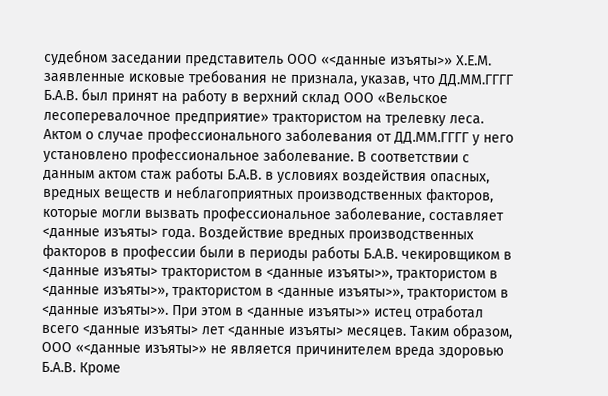судебном заседании представитель ООО «<данные изъяты>» Х.Е.М. заявленные исковые требования не признала, указав, что ДД.ММ.ГГГГ Б.А.В. был принят на работу в верхний склад ООО «Вельское лесоперевалочное предприятие» трактористом на трелевку леса. Актом о случае профессионального заболевания от ДД.ММ.ГГГГ у него установлено профессиональное заболевание. В соответствии с данным актом стаж работы Б.А.В. в условиях воздействия опасных, вредных веществ и неблагоприятных производственных факторов, которые могли вызвать профессиональное заболевание, составляет <данные изъяты> года. Воздействие вредных производственных факторов в профессии были в периоды работы Б.А.В. чекировщиком в <данные изъяты> трактористом в <данные изъяты>», трактористом в <данные изъяты>», трактористом в <данные изъяты>», трактористом в <данные изъяты>». При этом в <данные изъяты>» истец отработал всего <данные изъяты> лет <данные изъяты> месяцев. Таким образом, ООО «<данные изъяты>» не является причинителем вреда здоровью Б.А.В. Кроме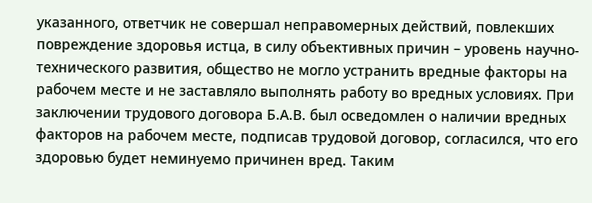указанного, ответчик не совершал неправомерных действий, повлекших повреждение здоровья истца, в силу объективных причин – уровень научно-технического развития, общество не могло устранить вредные факторы на рабочем месте и не заставляло выполнять работу во вредных условиях. При заключении трудового договора Б.А.В. был осведомлен о наличии вредных факторов на рабочем месте, подписав трудовой договор, согласился, что его здоровью будет неминуемо причинен вред. Таким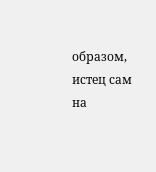образом, истец сам на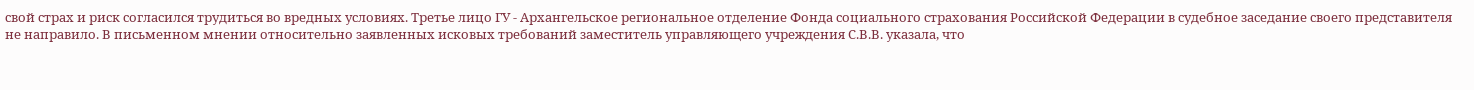свой страх и риск согласился трудиться во вредных условиях. Третье лицо ГУ - Архангельское региональное отделение Фонда социального страхования Российской Федерации в судебное заседание своего представителя не направило. В письменном мнении относительно заявленных исковых требований заместитель управляющего учреждения С.В.В. указала, что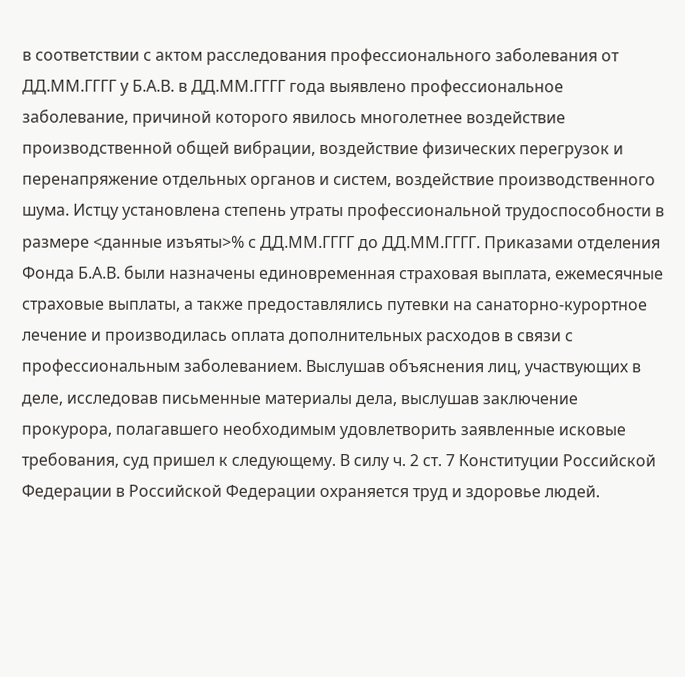в соответствии с актом расследования профессионального заболевания от ДД.ММ.ГГГГ у Б.А.В. в ДД.ММ.ГГГГ года выявлено профессиональное заболевание, причиной которого явилось многолетнее воздействие производственной общей вибрации, воздействие физических перегрузок и перенапряжение отдельных органов и систем, воздействие производственного шума. Истцу установлена степень утраты профессиональной трудоспособности в размере <данные изъяты>% с ДД.ММ.ГГГГ до ДД.ММ.ГГГГ. Приказами отделения Фонда Б.А.В. были назначены единовременная страховая выплата, ежемесячные страховые выплаты, а также предоставлялись путевки на санаторно-курортное лечение и производилась оплата дополнительных расходов в связи с профессиональным заболеванием. Выслушав объяснения лиц, участвующих в деле, исследовав письменные материалы дела, выслушав заключение прокурора, полагавшего необходимым удовлетворить заявленные исковые требования, суд пришел к следующему. В силу ч. 2 ст. 7 Конституции Российской Федерации в Российской Федерации охраняется труд и здоровье людей.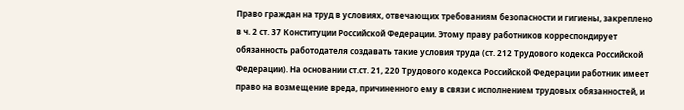Право граждан на труд в условиях, отвечающих требованиям безопасности и гигиены, закреплено в ч. 2 ст. 37 Конституции Российской Федерации. Этому праву работников корреспондирует обязанность работодателя создавать такие условия труда (ст. 212 Трудового кодекса Российской Федерации). На основании ст.ст. 21, 220 Трудового кодекса Российской Федерации работник имеет право на возмещение вреда, причиненного ему в связи с исполнением трудовых обязанностей, и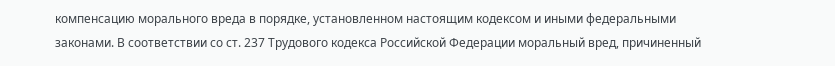компенсацию морального вреда в порядке, установленном настоящим кодексом и иными федеральными законами. В соответствии со ст. 237 Трудового кодекса Российской Федерации моральный вред, причиненный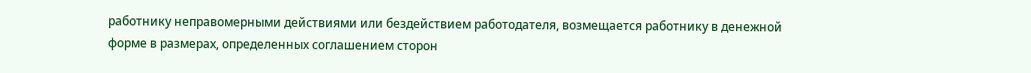работнику неправомерными действиями или бездействием работодателя, возмещается работнику в денежной форме в размерах, определенных соглашением сторон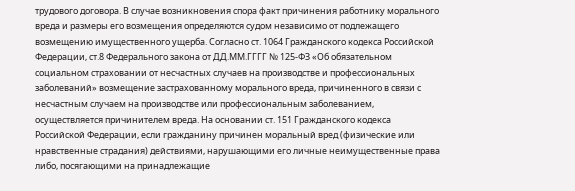трудового договора. В случае возникновения спора факт причинения работнику морального вреда и размеры его возмещения определяются судом независимо от подлежащего возмещению имущественного ущерба. Согласно ст. 1064 Гражданского кодекса Российской Федерации, ст.8 Федерального закона от ДД.ММ.ГГГГ № 125-ФЗ «Об обязательном социальном страховании от несчастных случаев на производстве и профессиональных заболеваний» возмещение застрахованному морального вреда, причиненного в связи с несчастным случаем на производстве или профессиональным заболеванием, осуществляется причинителем вреда. На основании ст. 151 Гражданского кодекса Российской Федерации, если гражданину причинен моральный вред (физические или нравственные страдания) действиями, нарушающими его личные неимущественные права либо, посягающими на принадлежащие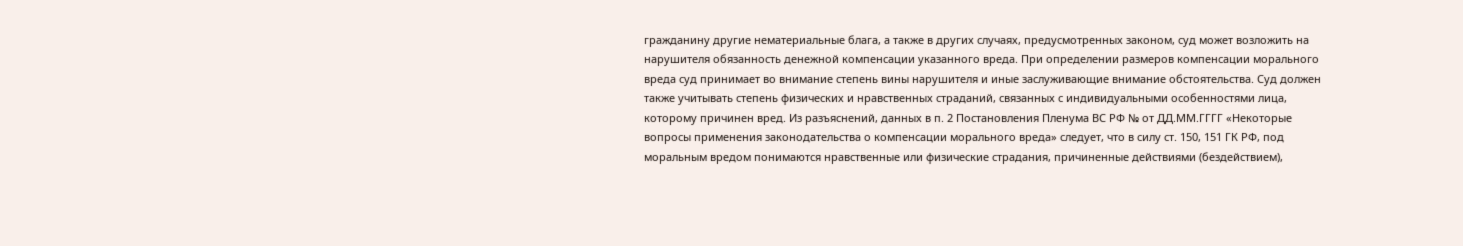гражданину другие нематериальные блага, а также в других случаях, предусмотренных законом, суд может возложить на нарушителя обязанность денежной компенсации указанного вреда. При определении размеров компенсации морального вреда суд принимает во внимание степень вины нарушителя и иные заслуживающие внимание обстоятельства. Суд должен также учитывать степень физических и нравственных страданий, связанных с индивидуальными особенностями лица, которому причинен вред. Из разъяснений, данных в п. 2 Постановления Пленума ВС РФ № от ДД.ММ.ГГГГ «Некоторые вопросы применения законодательства о компенсации морального вреда» следует, что в силу ст. 150, 151 ГК РФ, под моральным вредом понимаются нравственные или физические страдания, причиненные действиями (бездействием),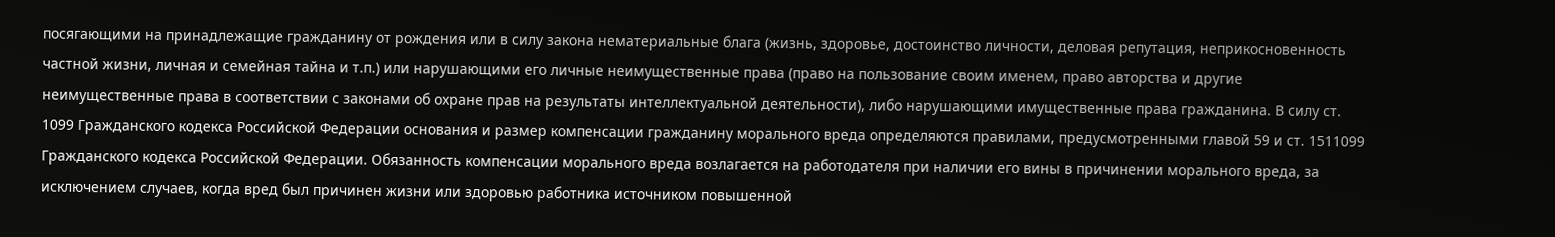посягающими на принадлежащие гражданину от рождения или в силу закона нематериальные блага (жизнь, здоровье, достоинство личности, деловая репутация, неприкосновенность частной жизни, личная и семейная тайна и т.п.) или нарушающими его личные неимущественные права (право на пользование своим именем, право авторства и другие неимущественные права в соответствии с законами об охране прав на результаты интеллектуальной деятельности), либо нарушающими имущественные права гражданина. В силу ст. 1099 Гражданского кодекса Российской Федерации основания и размер компенсации гражданину морального вреда определяются правилами, предусмотренными главой 59 и ст. 1511099 Гражданского кодекса Российской Федерации. Обязанность компенсации морального вреда возлагается на работодателя при наличии его вины в причинении морального вреда, за исключением случаев, когда вред был причинен жизни или здоровью работника источником повышенной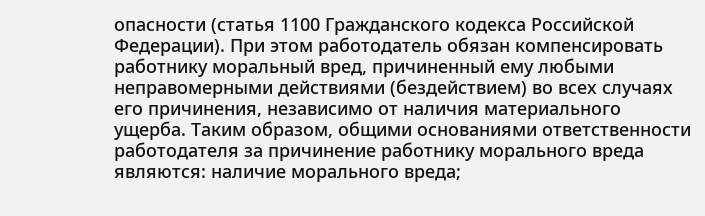опасности (статья 1100 Гражданского кодекса Российской Федерации). При этом работодатель обязан компенсировать работнику моральный вред, причиненный ему любыми неправомерными действиями (бездействием) во всех случаях его причинения, независимо от наличия материального ущерба. Таким образом, общими основаниями ответственности работодателя за причинение работнику морального вреда являются: наличие морального вреда;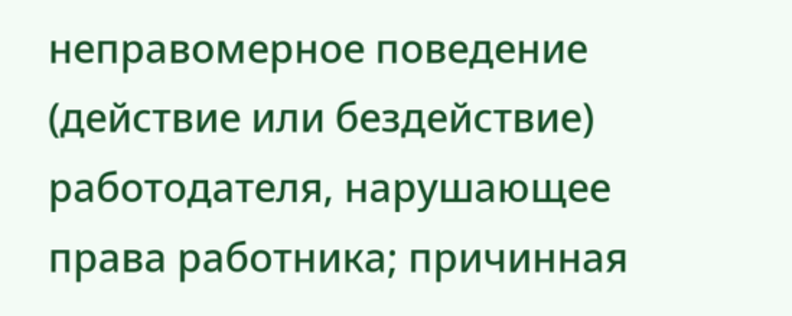неправомерное поведение (действие или бездействие) работодателя, нарушающее права работника; причинная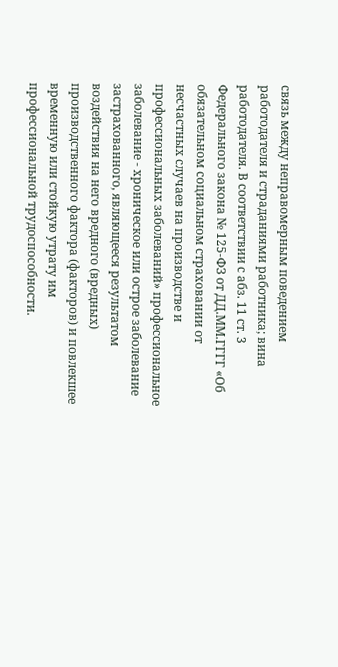связь между неправомерным поведением работодателя и страданиями работника; вина работодателя. В соответствии с абз. 11 ст. 3 Федерального закона № 125-ФЗ от ДД.ММ.ГГГГ «Об обязательном социальном страховании от несчастных случаев на производстве и профессиональных заболеваний» профессиональное заболевание - хроническое или острое заболевание застрахованного, являющееся результатом воздействия на него вредного (вредных) производственного фактора (факторов) и повлекшее временную или стойкую утрату им профессиональной трудоспособности.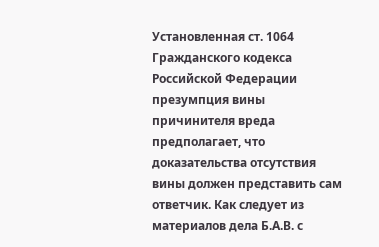Установленная ст. 1064 Гражданского кодекса Российской Федерации презумпция вины причинителя вреда предполагает, что доказательства отсутствия вины должен представить сам ответчик. Как следует из материалов дела Б.А.В. с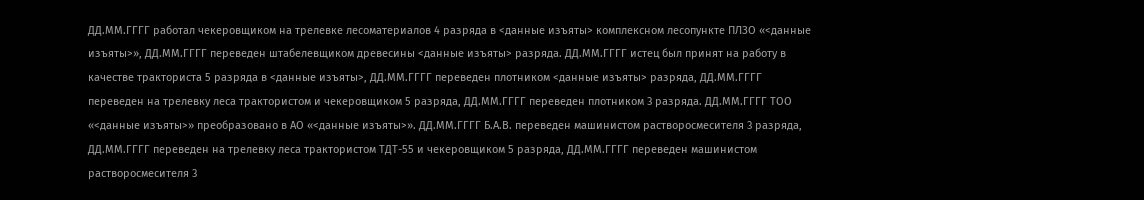ДД.ММ.ГГГГ работал чекеровщиком на трелевке лесоматериалов 4 разряда в <данные изъяты> комплексном лесопункте ПЛЗО «<данные изъяты>», ДД.ММ.ГГГГ переведен штабелевщиком древесины <данные изъяты> разряда. ДД.ММ.ГГГГ истец был принят на работу в качестве тракториста 5 разряда в <данные изъяты>, ДД.ММ.ГГГГ переведен плотником <данные изъяты> разряда, ДД.ММ.ГГГГ переведен на трелевку леса трактористом и чекеровщиком 5 разряда, ДД.ММ.ГГГГ переведен плотником 3 разряда. ДД.ММ.ГГГГ ТОО «<данные изъяты>» преобразовано в АО «<данные изъяты>». ДД.ММ.ГГГГ Б.А.В. переведен машинистом растворосмесителя 3 разряда, ДД.ММ.ГГГГ переведен на трелевку леса трактористом ТДТ-55 и чекеровщиком 5 разряда, ДД.ММ.ГГГГ переведен машинистом растворосмесителя 3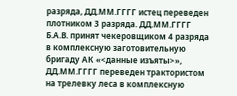разряда, ДД.ММ.ГГГГ истец переведен плотником 3 разряда. ДД.ММ.ГГГГ Б.А.В. принят чекеровщиком 4 разряда в комплексную заготовительную бригаду АК «<данные изъяты>», ДД.ММ.ГГГГ переведен трактористом на трелевку леса в комплексную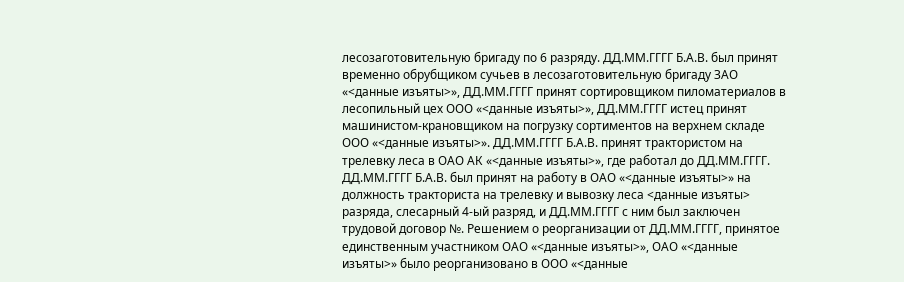лесозаготовительную бригаду по 6 разряду. ДД.ММ.ГГГГ Б.А.В. был принят временно обрубщиком сучьев в лесозаготовительную бригаду ЗАО «<данные изъяты>», ДД.ММ.ГГГГ принят сортировщиком пиломатериалов в лесопильный цех ООО «<данные изъяты>», ДД.ММ.ГГГГ истец принят машинистом-крановщиком на погрузку сортиментов на верхнем складе ООО «<данные изъяты>». ДД.ММ.ГГГГ Б.А.В. принят трактористом на трелевку леса в ОАО АК «<данные изъяты>», где работал до ДД.ММ.ГГГГ. ДД.ММ.ГГГГ Б.А.В. был принят на работу в ОАО «<данные изъяты>» на должность тракториста на трелевку и вывозку леса <данные изъяты> разряда, слесарный 4-ый разряд, и ДД.ММ.ГГГГ с ним был заключен трудовой договор №. Решением о реорганизации от ДД.ММ.ГГГГ, принятое единственным участником ОАО «<данные изъяты>», ОАО «<данные изъяты>» было реорганизовано в ООО «<данные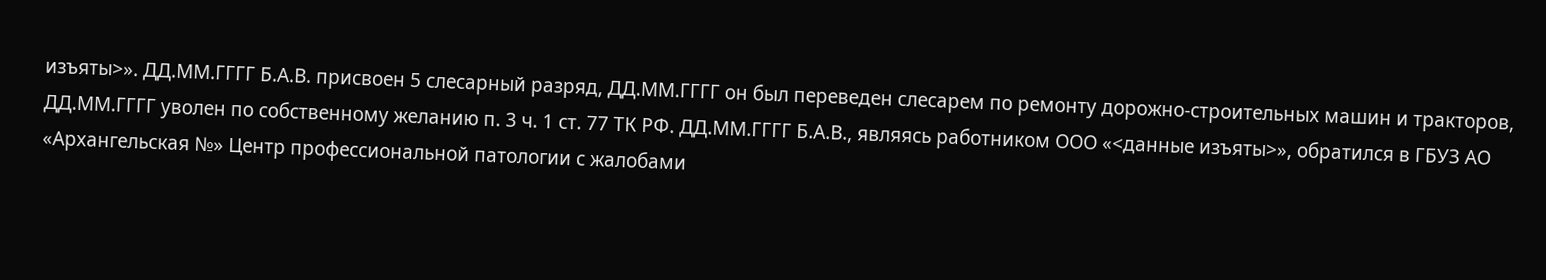изъяты>». ДД.ММ.ГГГГ Б.А.В. присвоен 5 слесарный разряд, ДД.ММ.ГГГГ он был переведен слесарем по ремонту дорожно-строительных машин и тракторов, ДД.ММ.ГГГГ уволен по собственному желанию п. 3 ч. 1 ст. 77 ТК РФ. ДД.ММ.ГГГГ Б.А.В., являясь работником ООО «<данные изъяты>», обратился в ГБУЗ АО «Архангельская №» Центр профессиональной патологии с жалобами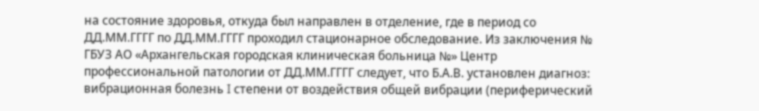на состояние здоровья, откуда был направлен в отделение, где в период со ДД.ММ.ГГГГ по ДД.ММ.ГГГГ проходил стационарное обследование. Из заключения № ГБУЗ АО «Архангельская городская клиническая больница №» Центр профессиональной патологии от ДД.ММ.ГГГГ следует, что Б.А.В. установлен диагноз: вибрационная болезнь I степени от воздействия общей вибрации (периферический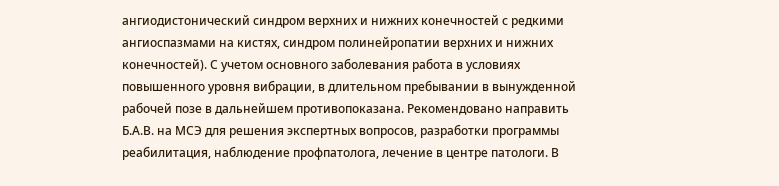ангиодистонический синдром верхних и нижних конечностей с редкими ангиоспазмами на кистях, синдром полинейропатии верхних и нижних конечностей). С учетом основного заболевания работа в условиях повышенного уровня вибрации, в длительном пребывании в вынужденной рабочей позе в дальнейшем противопоказана. Рекомендовано направить Б.А.В. на МСЭ для решения экспертных вопросов, разработки программы реабилитация, наблюдение профпатолога, лечение в центре патологи. В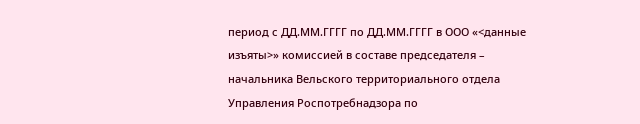период с ДД.ММ.ГГГГ по ДД.ММ.ГГГГ в ООО «<данные изъяты>» комиссией в составе председателя – начальника Вельского территориального отдела Управления Роспотребнадзора по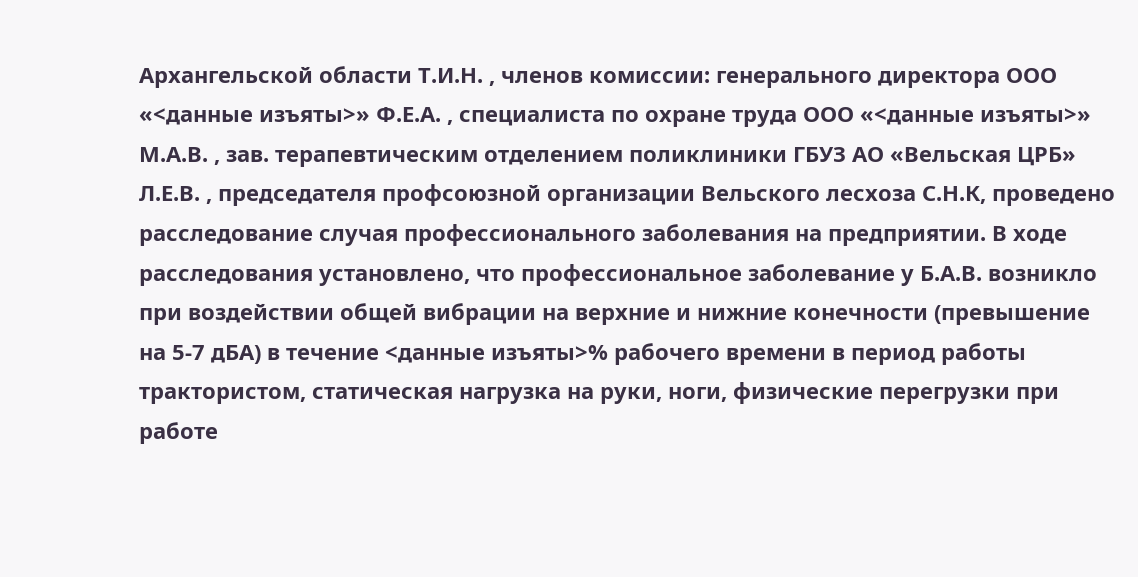Архангельской области Т.И.Н. , членов комиссии: генерального директора ООО «<данные изъяты>» Ф.Е.А. , специалиста по охране труда ООО «<данные изъяты>» М.А.В. , зав. терапевтическим отделением поликлиники ГБУЗ АО «Вельская ЦРБ» Л.Е.В. , председателя профсоюзной организации Вельского лесхоза С.Н.К, проведено расследование случая профессионального заболевания на предприятии. В ходе расследования установлено, что профессиональное заболевание у Б.А.В. возникло при воздействии общей вибрации на верхние и нижние конечности (превышение на 5-7 дБА) в течение <данные изъяты>% рабочего времени в период работы трактористом, статическая нагрузка на руки, ноги, физические перегрузки при работе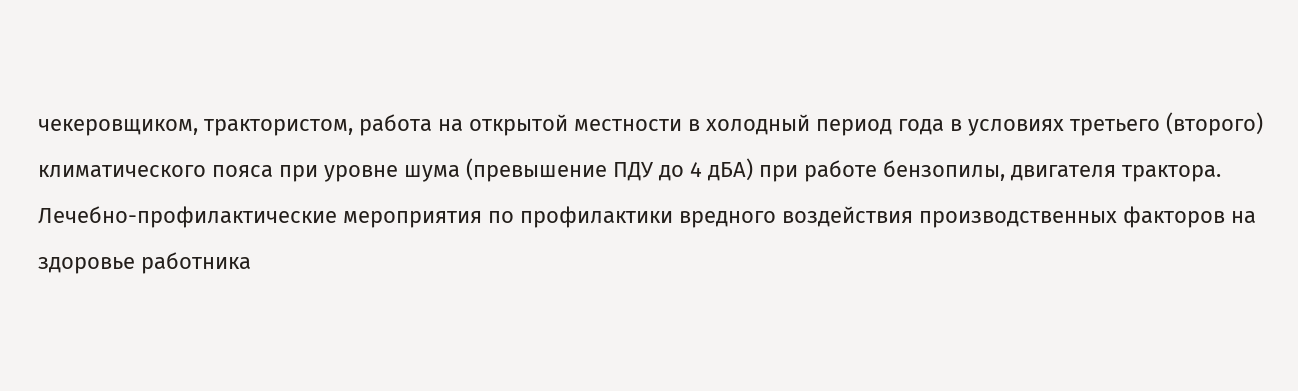чекеровщиком, трактористом, работа на открытой местности в холодный период года в условиях третьего (второго) климатического пояса при уровне шума (превышение ПДУ до 4 дБА) при работе бензопилы, двигателя трактора. Лечебно-профилактические мероприятия по профилактики вредного воздействия производственных факторов на здоровье работника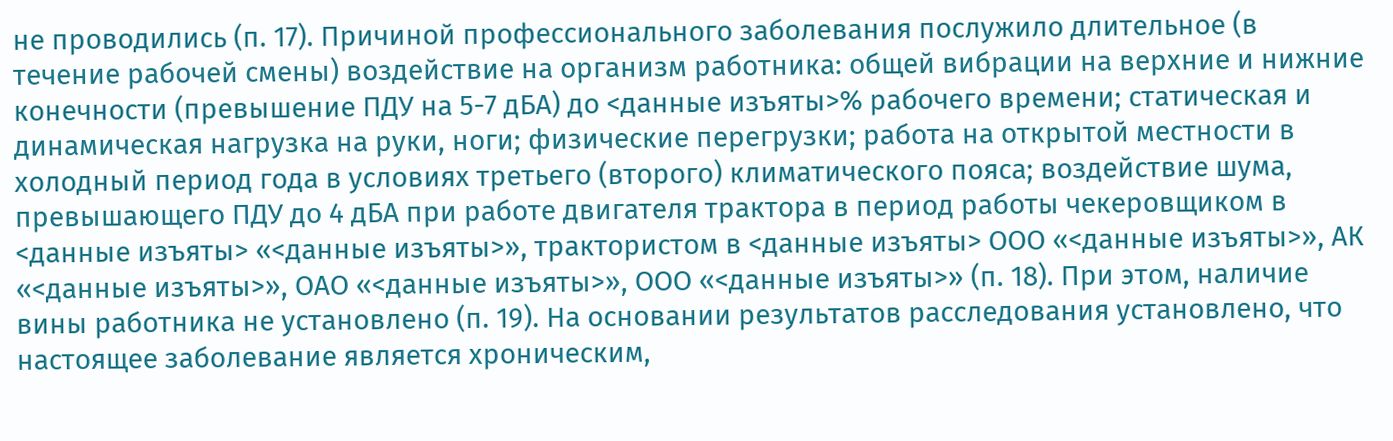не проводились (п. 17). Причиной профессионального заболевания послужило длительное (в течение рабочей смены) воздействие на организм работника: общей вибрации на верхние и нижние конечности (превышение ПДУ на 5-7 дБА) до <данные изъяты>% рабочего времени; статическая и динамическая нагрузка на руки, ноги; физические перегрузки; работа на открытой местности в холодный период года в условиях третьего (второго) климатического пояса; воздействие шума, превышающего ПДУ до 4 дБА при работе двигателя трактора в период работы чекеровщиком в <данные изъяты> «<данные изъяты>», трактористом в <данные изъяты> ООО «<данные изъяты>», АК «<данные изъяты>», ОАО «<данные изъяты>», ООО «<данные изъяты>» (п. 18). При этом, наличие вины работника не установлено (п. 19). На основании результатов расследования установлено, что настоящее заболевание является хроническим,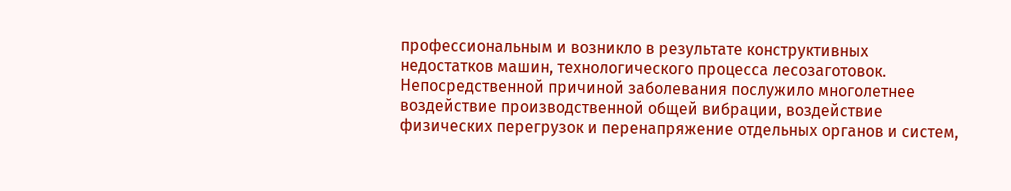профессиональным и возникло в результате конструктивных недостатков машин, технологического процесса лесозаготовок. Непосредственной причиной заболевания послужило многолетнее воздействие производственной общей вибрации, воздействие физических перегрузок и перенапряжение отдельных органов и систем,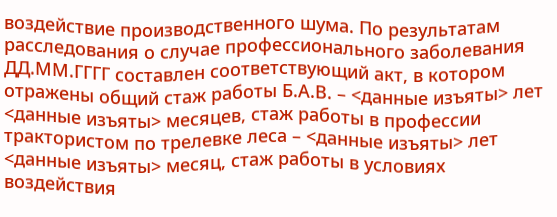воздействие производственного шума. По результатам расследования о случае профессионального заболевания ДД.ММ.ГГГГ составлен соответствующий акт, в котором отражены общий стаж работы Б.А.В. – <данные изъяты> лет <данные изъяты> месяцев, стаж работы в профессии трактористом по трелевке леса – <данные изъяты> лет <данные изъяты> месяц, стаж работы в условиях воздействия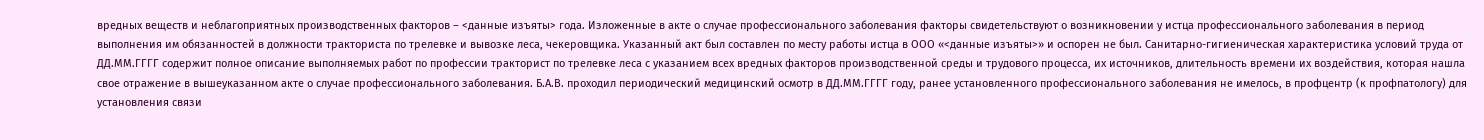вредных веществ и неблагоприятных производственных факторов – <данные изъяты> года. Изложенные в акте о случае профессионального заболевания факторы свидетельствуют о возникновении у истца профессионального заболевания в период выполнения им обязанностей в должности тракториста по трелевке и вывозке леса, чекеровщика. Указанный акт был составлен по месту работы истца в ООО «<данные изъяты>» и оспорен не был. Санитарно-гигиеническая характеристика условий труда от ДД.ММ.ГГГГ содержит полное описание выполняемых работ по профессии тракторист по трелевке леса с указанием всех вредных факторов производственной среды и трудового процесса, их источников, длительность времени их воздействия, которая нашла свое отражение в вышеуказанном акте о случае профессионального заболевания. Б.А.В. проходил периодический медицинский осмотр в ДД.ММ.ГГГГ году, ранее установленного профессионального заболевания не имелось, в профцентр (к профпатологу) для установления связи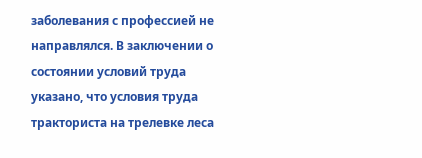заболевания с профессией не направлялся. В заключении о состоянии условий труда указано, что условия труда тракториста на трелевке леса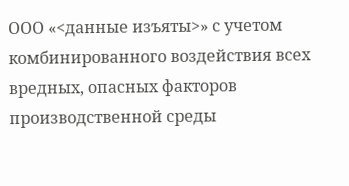ООО «<данные изъяты>» с учетом комбинированного воздействия всех вредных, опасных факторов производственной среды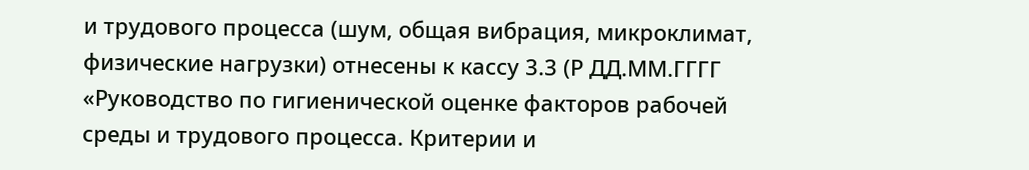и трудового процесса (шум, общая вибрация, микроклимат, физические нагрузки) отнесены к кассу 3.3 (Р ДД.ММ.ГГГГ «Руководство по гигиенической оценке факторов рабочей среды и трудового процесса. Критерии и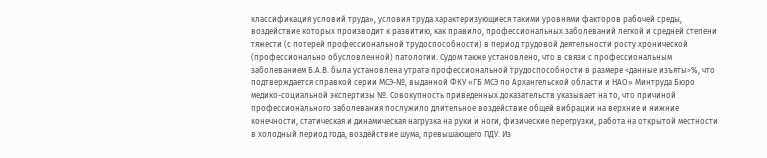классификация условий труда», условия труда характеризующиеся такими уровнями факторов рабочей среды, воздействие которых производит к развитию, как правило, профессиональных заболеваний легкой и средней степени тяжести (с потерей профессиональной трудоспособности) в период трудовой деятельности росту хронической (профессионально обусловленной) патологии. Судом также установлено, что в связи с профессиональным заболеванием Б.А.В. была установлена утрата профессиональной трудоспособности в размере <данные изъяты>%, что подтверждается справкой серии МСЭ-№, выданной ФКУ «ГБ МСЭ по Архангельской области и НАО» Минтруда Бюро медико-социальной экспертизы №. Совокупность приведенных доказательств указывает на то, что причиной профессионального заболевания послужило длительное воздействие общей вибрации на верхние и нижние конечности, статическая и динамическая нагрузка на руки и ноги, физические перегрузки, работа на открытой местности в холодный период года, воздействие шума, превышающего ПДУ. Из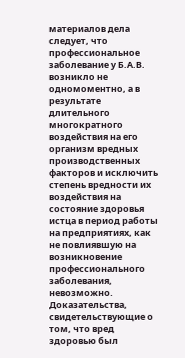материалов дела следует, что профессиональное заболевание у Б.А.В. возникло не одномоментно, а в результате длительного многократного воздействия на его организм вредных производственных факторов и исключить степень вредности их воздействия на состояние здоровья истца в период работы на предприятиях, как не повлиявшую на возникновение профессионального заболевания, невозможно. Доказательства, свидетельствующие о том, что вред здоровью был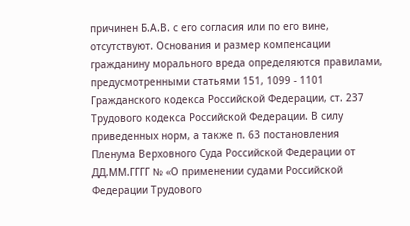причинен Б.А.В. с его согласия или по его вине, отсутствуют. Основания и размер компенсации гражданину морального вреда определяются правилами, предусмотренными статьями 151, 1099 - 1101 Гражданского кодекса Российской Федерации, ст. 237 Трудового кодекса Российской Федерации. В силу приведенных норм, а также п. 63 постановления Пленума Верховного Суда Российской Федерации от ДД.ММ.ГГГГ № «О применении судами Российской Федерации Трудового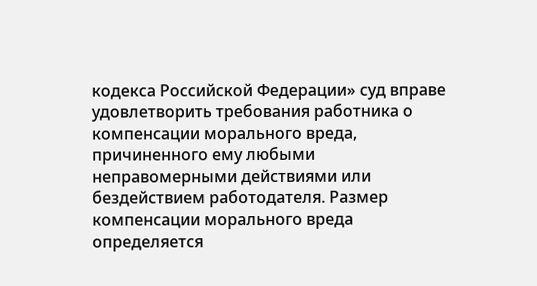кодекса Российской Федерации» суд вправе удовлетворить требования работника о компенсации морального вреда, причиненного ему любыми неправомерными действиями или бездействием работодателя. Размер компенсации морального вреда определяется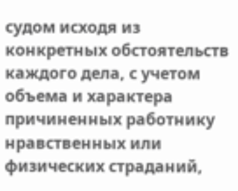судом исходя из конкретных обстоятельств каждого дела, с учетом объема и характера причиненных работнику нравственных или физических страданий,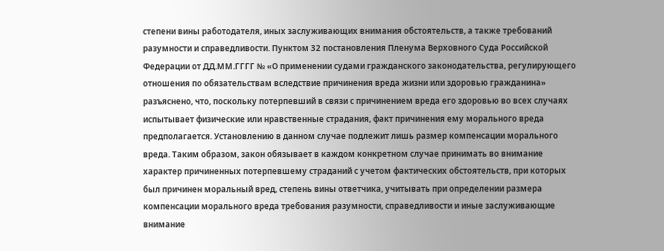степени вины работодателя, иных заслуживающих внимания обстоятельств, а также требований разумности и справедливости. Пунктом 32 постановления Пленума Верховного Суда Российской Федерации от ДД.ММ.ГГГГ № «О применении судами гражданского законодательства, регулирующего отношения по обязательствам вследствие причинения вреда жизни или здоровью гражданина» разъяснено, что, поскольку потерпевший в связи с причинением вреда его здоровью во всех случаях испытывает физические или нравственные страдания, факт причинения ему морального вреда предполагается. Установлению в данном случае подлежит лишь размер компенсации морального вреда. Таким образом, закон обязывает в каждом конкретном случае принимать во внимание характер причиненных потерпевшему страданий с учетом фактических обстоятельств, при которых был причинен моральный вред, степень вины ответчика, учитывать при определении размера компенсации морального вреда требования разумности, справедливости и иные заслуживающие внимание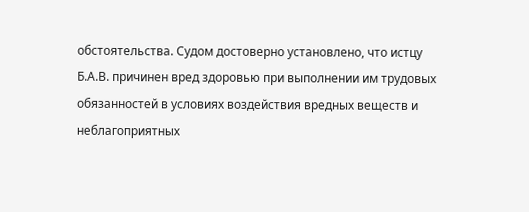обстоятельства. Судом достоверно установлено, что истцу Б.А.В. причинен вред здоровью при выполнении им трудовых обязанностей в условиях воздействия вредных веществ и неблагоприятных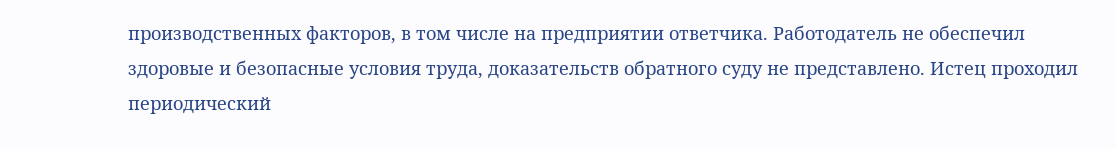производственных факторов, в том числе на предприятии ответчика. Работодатель не обеспечил здоровые и безопасные условия труда, доказательств обратного суду не представлено. Истец проходил периодический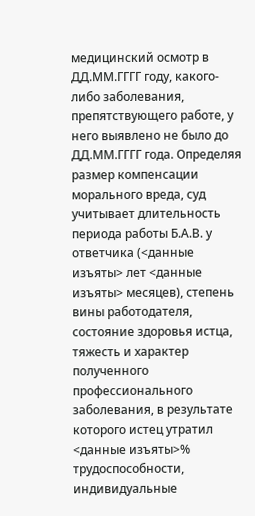медицинский осмотр в ДД.ММ.ГГГГ году, какого-либо заболевания, препятствующего работе, у него выявлено не было до ДД.ММ.ГГГГ года. Определяя размер компенсации морального вреда, суд учитывает длительность периода работы Б.А.В. у ответчика (<данные изъяты> лет <данные изъяты> месяцев), степень вины работодателя, состояние здоровья истца, тяжесть и характер полученного профессионального заболевания, в результате которого истец утратил <данные изъяты>% трудоспособности, индивидуальные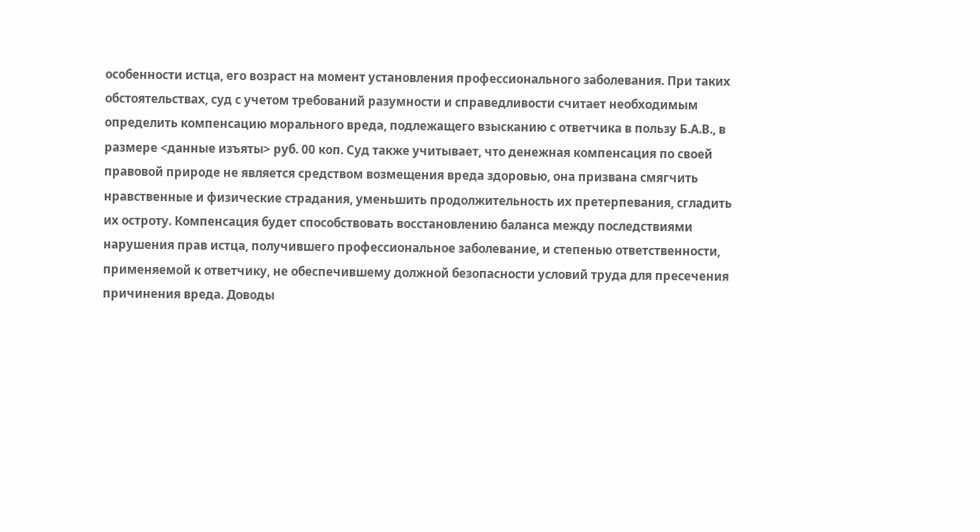особенности истца, его возраст на момент установления профессионального заболевания. При таких обстоятельствах, суд с учетом требований разумности и справедливости считает необходимым определить компенсацию морального вреда, подлежащего взысканию с ответчика в пользу Б.А.В., в размере <данные изъяты> руб. 00 коп. Суд также учитывает, что денежная компенсация по своей правовой природе не является средством возмещения вреда здоровью, она призвана смягчить нравственные и физические страдания, уменьшить продолжительность их претерпевания, сгладить их остроту. Компенсация будет способствовать восстановлению баланса между последствиями нарушения прав истца, получившего профессиональное заболевание, и степенью ответственности, применяемой к ответчику, не обеспечившему должной безопасности условий труда для пресечения причинения вреда. Доводы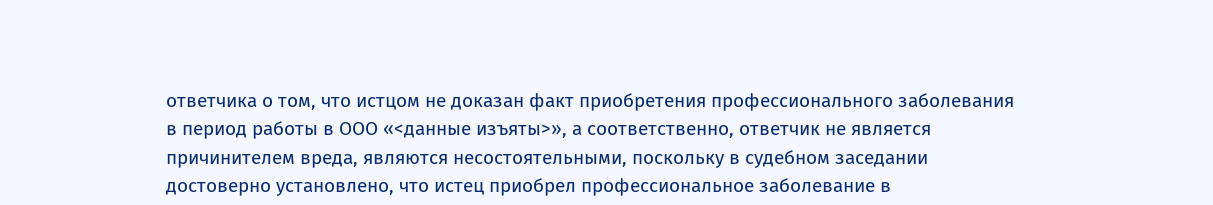ответчика о том, что истцом не доказан факт приобретения профессионального заболевания в период работы в ООО «<данные изъяты>», а соответственно, ответчик не является причинителем вреда, являются несостоятельными, поскольку в судебном заседании достоверно установлено, что истец приобрел профессиональное заболевание в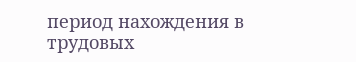период нахождения в трудовых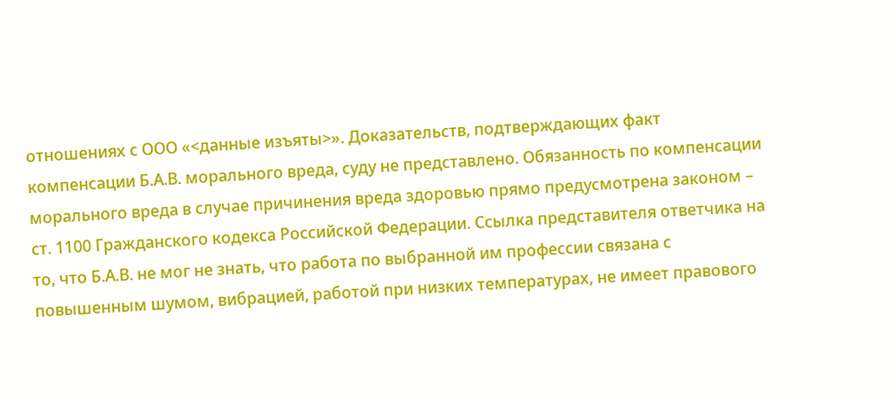отношениях с ООО «<данные изъяты>». Доказательств, подтверждающих факт компенсации Б.А.В. морального вреда, суду не представлено. Обязанность по компенсации морального вреда в случае причинения вреда здоровью прямо предусмотрена законом – ст. 1100 Гражданского кодекса Российской Федерации. Ссылка представителя ответчика на то, что Б.А.В. не мог не знать, что работа по выбранной им профессии связана с повышенным шумом, вибрацией, работой при низких температурах, не имеет правового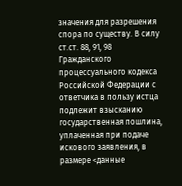значения для разрешения спора по существу. В силу ст.ст. 88, 91, 98 Гражданского процессуального кодекса Российской Федерации с ответчика в пользу истца подлежит взысканию государственная пошлина, уплаченная при подаче искового заявления, в размере <данные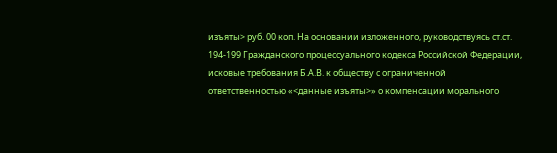изъяты> руб. 00 коп. На основании изложенного, руководствуясь ст.ст. 194-199 Гражданского процессуального кодекса Российской Федерации, исковые требования Б.А.В. к обществу с ограниченной ответственностью «<данные изъяты>» о компенсации морального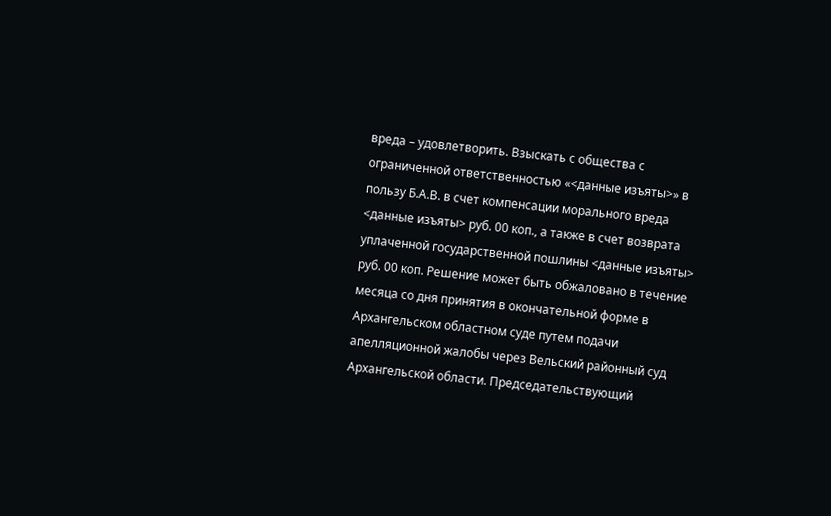вреда – удовлетворить. Взыскать с общества с ограниченной ответственностью «<данные изъяты>» в пользу Б.А.В. в счет компенсации морального вреда <данные изъяты> руб. 00 коп., а также в счет возврата уплаченной государственной пошлины <данные изъяты> руб. 00 коп. Решение может быть обжаловано в течение месяца со дня принятия в окончательной форме в Архангельском областном суде путем подачи апелляционной жалобы через Вельский районный суд Архангельской области. Председательствующий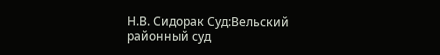Н.В. Сидорак Суд:Вельский районный суд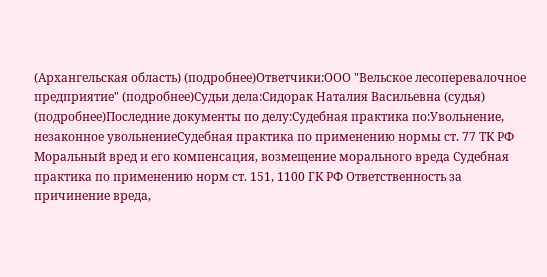(Архангельская область) (подробнее)Ответчики:ООО "Вельское лесоперевалочное предприятие" (подробнее)Судьи дела:Сидорак Наталия Васильевна (судья) (подробнее)Последние документы по делу:Судебная практика по:Увольнение, незаконное увольнениеСудебная практика по применению нормы ст. 77 ТК РФ Моральный вред и его компенсация, возмещение морального вреда Судебная практика по применению норм ст. 151, 1100 ГК РФ Ответственность за причинение вреда,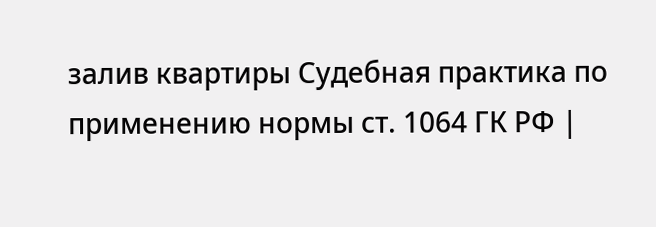залив квартиры Судебная практика по применению нормы ст. 1064 ГК РФ |